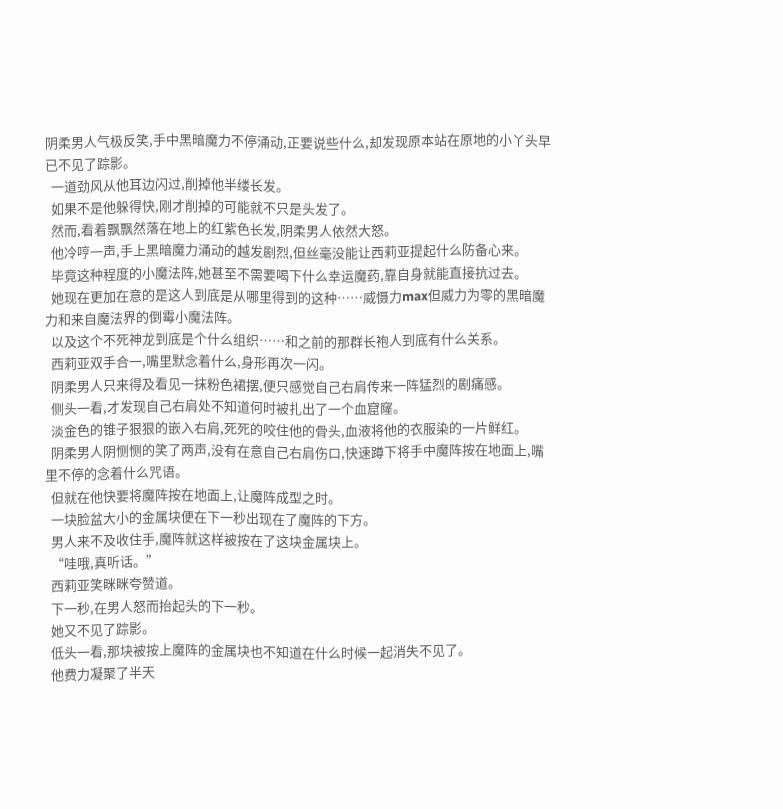阴柔男人气极反笑,手中黑暗魔力不停涌动,正要说些什么,却发现原本站在原地的小丫头早已不见了踪影。
  一道劲风从他耳边闪过,削掉他半缕长发。
  如果不是他躲得快,刚才削掉的可能就不只是头发了。
  然而,看着飘飘然落在地上的红紫色长发,阴柔男人依然大怒。
  他冷哼一声,手上黑暗魔力涌动的越发剧烈,但丝毫没能让西莉亚提起什么防备心来。
  毕竟这种程度的小魔法阵,她甚至不需要喝下什么幸运魔药,靠自身就能直接抗过去。
  她现在更加在意的是这人到底是从哪里得到的这种……威慑力max但威力为零的黑暗魔力和来自魔法界的倒霉小魔法阵。
  以及这个不死神龙到底是个什么组织……和之前的那群长袍人到底有什么关系。
  西莉亚双手合一,嘴里默念着什么,身形再次一闪。
  阴柔男人只来得及看见一抹粉色裙摆,便只感觉自己右肩传来一阵猛烈的剧痛感。
  侧头一看,才发现自己右肩处不知道何时被扎出了一个血窟窿。
  淡金色的锥子狠狠的嵌入右肩,死死的咬住他的骨头,血液将他的衣服染的一片鲜红。
  阴柔男人阴恻恻的笑了两声,没有在意自己右肩伤口,快速蹲下将手中魔阵按在地面上,嘴里不停的念着什么咒语。
  但就在他快要将魔阵按在地面上,让魔阵成型之时。
  一块脸盆大小的金属块便在下一秒出现在了魔阵的下方。
  男人来不及收住手,魔阵就这样被按在了这块金属块上。
  “哇哦,真听话。”
  西莉亚笑眯眯夸赞道。
  下一秒,在男人怒而抬起头的下一秒。
  她又不见了踪影。
  低头一看,那块被按上魔阵的金属块也不知道在什么时候一起消失不见了。
  他费力凝聚了半天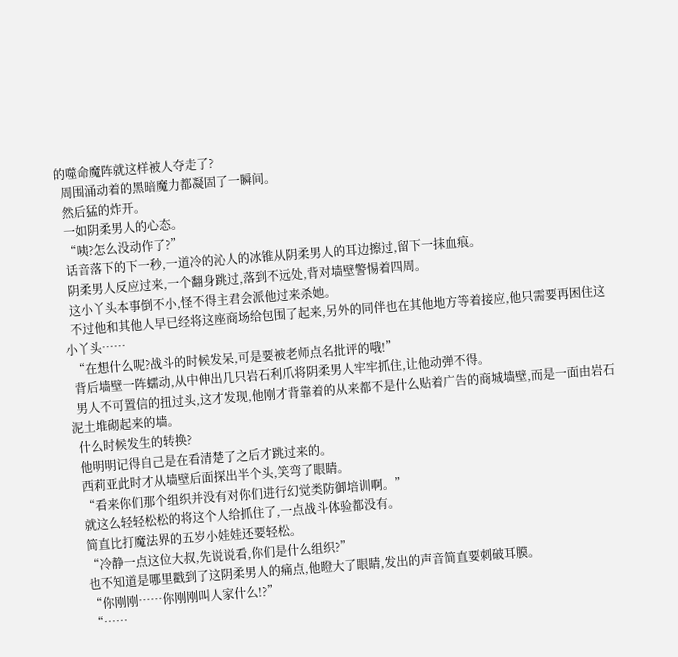的噬命魔阵就这样被人夺走了?
  周围涌动着的黑暗魔力都凝固了一瞬间。
  然后猛的炸开。
  一如阴柔男人的心态。
  “咦?怎么没动作了?”
  话音落下的下一秒,一道冷的沁人的冰锥从阴柔男人的耳边擦过,留下一抹血痕。
  阴柔男人反应过来,一个翻身跳过,落到不远处,背对墙壁警惕着四周。
  这小丫头本事倒不小,怪不得主君会派他过来杀她。
  不过他和其他人早已经将这座商场给包围了起来,另外的同伴也在其他地方等着接应,他只需要再困住这小丫头……
  “在想什么呢?战斗的时候发呆,可是要被老师点名批评的哦!”
  背后墙壁一阵蠕动,从中伸出几只岩石利爪将阴柔男人牢牢抓住,让他动弹不得。
  男人不可置信的扭过头,这才发现,他刚才背靠着的从来都不是什么贴着广告的商城墙壁,而是一面由岩石泥土堆砌起来的墙。
  什么时候发生的转换?
  他明明记得自己是在看清楚了之后才跳过来的。
  西莉亚此时才从墙壁后面探出半个头,笑弯了眼睛。
  “看来你们那个组织并没有对你们进行幻觉类防御培训啊。”
  就这么轻轻松松的将这个人给抓住了,一点战斗体验都没有。
  简直比打魔法界的五岁小娃娃还要轻松。
  “冷静一点这位大叔,先说说看,你们是什么组织?”
  也不知道是哪里戳到了这阴柔男人的痛点,他瞪大了眼睛,发出的声音简直要刺破耳膜。
  “你刚刚……你刚刚叫人家什么!?”
  “……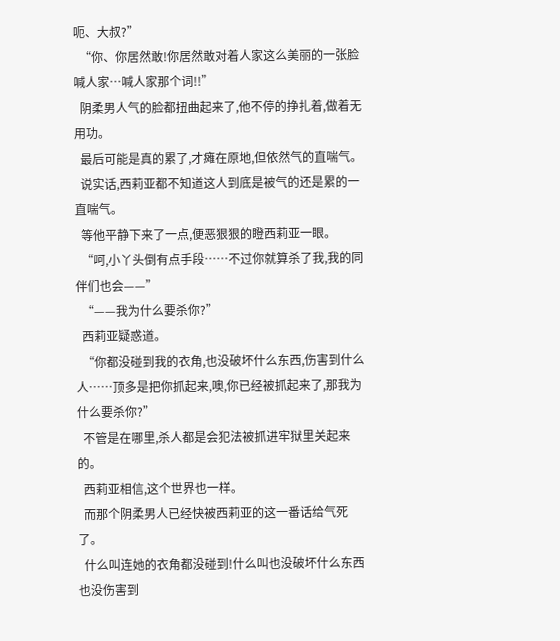呃、大叔?”
  “你、你居然敢!你居然敢对着人家这么美丽的一张脸喊人家…喊人家那个词!!”
  阴柔男人气的脸都扭曲起来了,他不停的挣扎着,做着无用功。
  最后可能是真的累了,才瘫在原地,但依然气的直喘气。
  说实话,西莉亚都不知道这人到底是被气的还是累的一直喘气。
  等他平静下来了一点,便恶狠狠的瞪西莉亚一眼。
  “呵,小丫头倒有点手段……不过你就算杀了我,我的同伴们也会——”
  “——我为什么要杀你?”
  西莉亚疑惑道。
  “你都没碰到我的衣角,也没破坏什么东西,伤害到什么人……顶多是把你抓起来,噢,你已经被抓起来了,那我为什么要杀你?”
  不管是在哪里,杀人都是会犯法被抓进牢狱里关起来的。
  西莉亚相信,这个世界也一样。
  而那个阴柔男人已经快被西莉亚的这一番话给气死了。
  什么叫连她的衣角都没碰到!什么叫也没破坏什么东西也没伤害到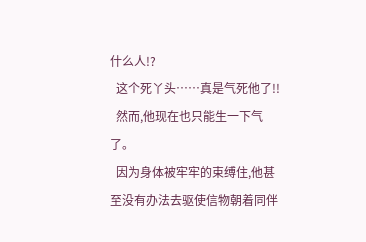什么人!?
  这个死丫头……真是气死他了!!
  然而,他现在也只能生一下气了。
  因为身体被牢牢的束缚住,他甚至没有办法去驱使信物朝着同伴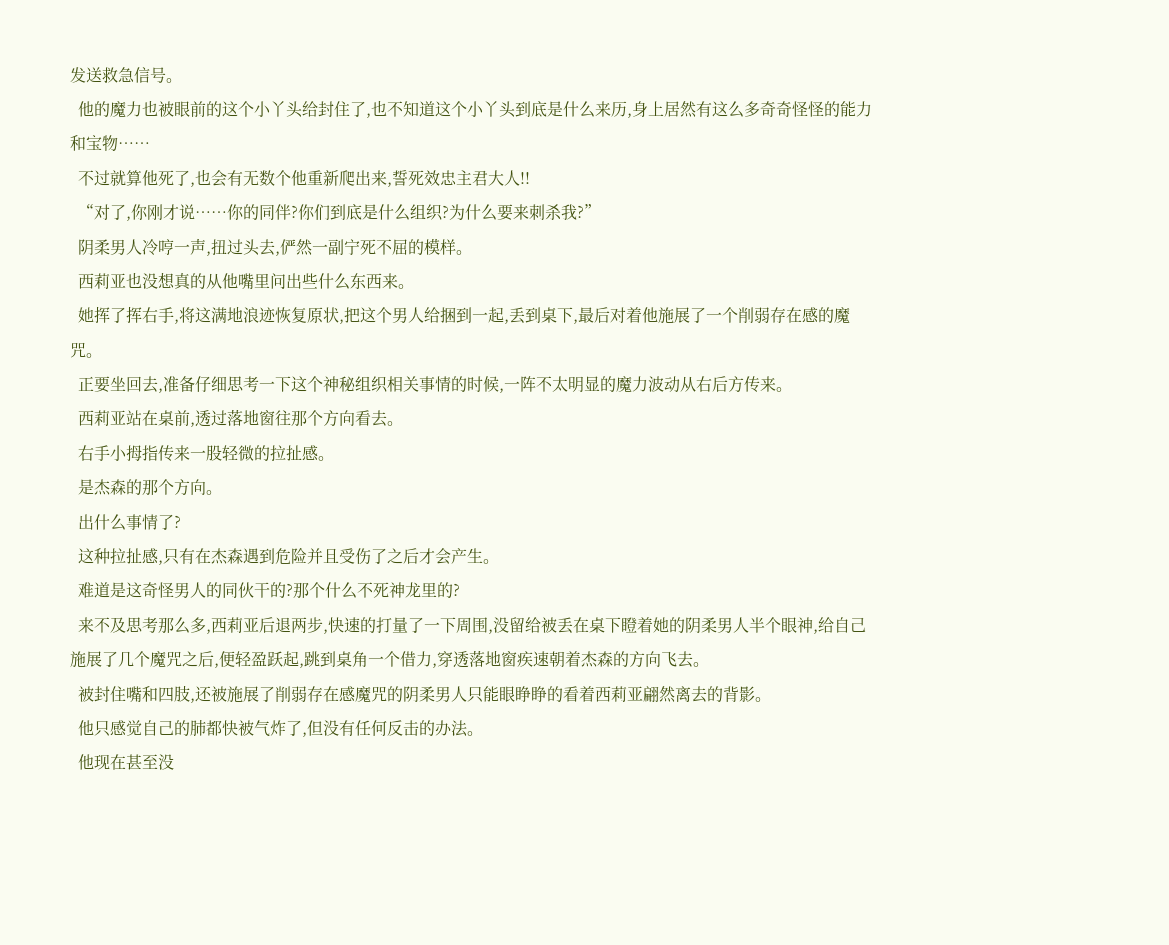发送救急信号。
  他的魔力也被眼前的这个小丫头给封住了,也不知道这个小丫头到底是什么来历,身上居然有这么多奇奇怪怪的能力和宝物……
  不过就算他死了,也会有无数个他重新爬出来,誓死效忠主君大人!!
  “对了,你刚才说……你的同伴?你们到底是什么组织?为什么要来刺杀我?”
  阴柔男人冷哼一声,扭过头去,俨然一副宁死不屈的模样。
  西莉亚也没想真的从他嘴里问出些什么东西来。
  她挥了挥右手,将这满地浪迹恢复原状,把这个男人给捆到一起,丢到桌下,最后对着他施展了一个削弱存在感的魔咒。
  正要坐回去,准备仔细思考一下这个神秘组织相关事情的时候,一阵不太明显的魔力波动从右后方传来。
  西莉亚站在桌前,透过落地窗往那个方向看去。
  右手小拇指传来一股轻微的拉扯感。
  是杰森的那个方向。
  出什么事情了?
  这种拉扯感,只有在杰森遇到危险并且受伤了之后才会产生。
  难道是这奇怪男人的同伙干的?那个什么不死神龙里的?
  来不及思考那么多,西莉亚后退两步,快速的打量了一下周围,没留给被丢在桌下瞪着她的阴柔男人半个眼神,给自己施展了几个魔咒之后,便轻盈跃起,跳到桌角一个借力,穿透落地窗疾速朝着杰森的方向飞去。
  被封住嘴和四肢,还被施展了削弱存在感魔咒的阴柔男人只能眼睁睁的看着西莉亚翩然离去的背影。
  他只感觉自己的肺都快被气炸了,但没有任何反击的办法。
  他现在甚至没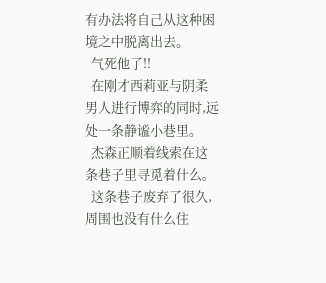有办法将自己从这种困境之中脱离出去。
  气死他了!!
  在刚才西莉亚与阴柔男人进行博弈的同时,远处一条静谧小巷里。
  杰森正顺着线索在这条巷子里寻觅着什么。
  这条巷子废弃了很久,周围也没有什么住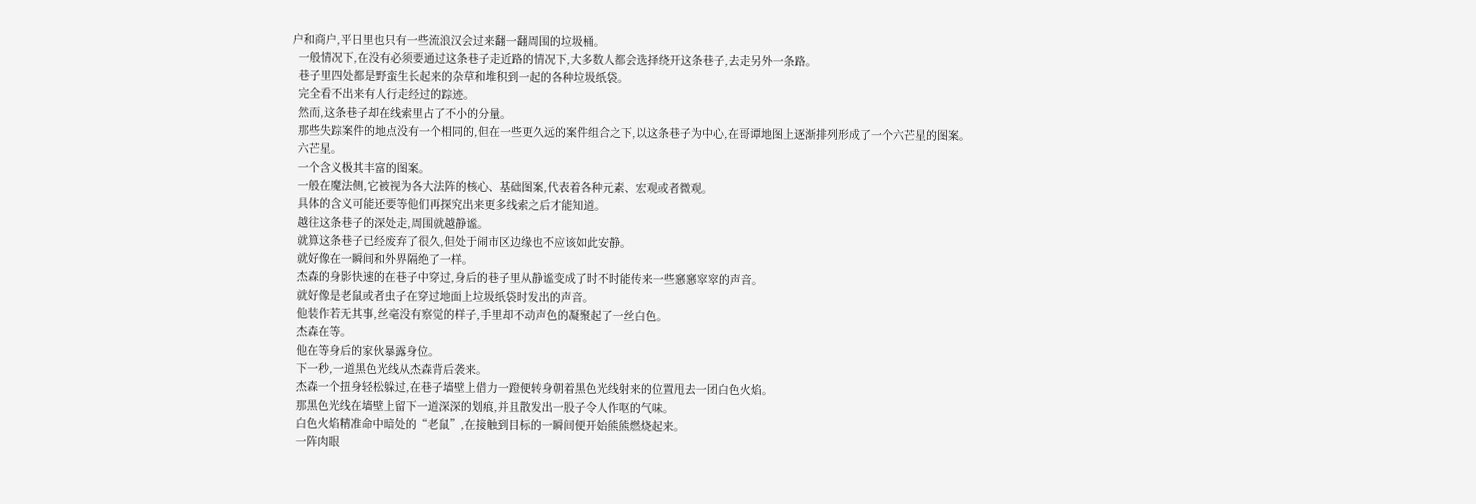户和商户,平日里也只有一些流浪汉会过来翻一翻周围的垃圾桶。
  一般情况下,在没有必须要通过这条巷子走近路的情况下,大多数人都会选择绕开这条巷子,去走另外一条路。
  巷子里四处都是野蛮生长起来的杂草和堆积到一起的各种垃圾纸袋。
  完全看不出来有人行走经过的踪迹。
  然而,这条巷子却在线索里占了不小的分量。
  那些失踪案件的地点没有一个相同的,但在一些更久远的案件组合之下,以这条巷子为中心,在哥谭地图上逐渐排列形成了一个六芒星的图案。
  六芒星。
  一个含义极其丰富的图案。
  一般在魔法侧,它被视为各大法阵的核心、基础图案,代表着各种元素、宏观或者微观。
  具体的含义可能还要等他们再探究出来更多线索之后才能知道。
  越往这条巷子的深处走,周围就越静谧。
  就算这条巷子已经废弃了很久,但处于闹市区边缘也不应该如此安静。
  就好像在一瞬间和外界隔绝了一样。
  杰森的身影快速的在巷子中穿过,身后的巷子里从静谧变成了时不时能传来一些窸窸窣窣的声音。
  就好像是老鼠或者虫子在穿过地面上垃圾纸袋时发出的声音。
  他装作若无其事,丝毫没有察觉的样子,手里却不动声色的凝聚起了一丝白色。
  杰森在等。
  他在等身后的家伙暴露身位。
  下一秒,一道黑色光线从杰森背后袭来。
  杰森一个扭身轻松躲过,在巷子墙壁上借力一蹬便转身朝着黑色光线射来的位置甩去一团白色火焰。
  那黑色光线在墙壁上留下一道深深的划痕,并且散发出一股子令人作呕的气味。
  白色火焰精准命中暗处的“老鼠”,在接触到目标的一瞬间便开始熊熊燃烧起来。
  一阵肉眼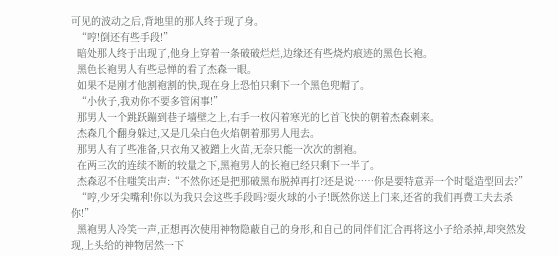可见的波动之后,背地里的那人终于现了身。
  “哼!倒还有些手段!”
  暗处那人终于出现了,他身上穿着一条破破烂烂,边缘还有些烧灼痕迹的黑色长袍。
  黑色长袍男人有些忌惮的看了杰森一眼。
  如果不是刚才他割袍割的快,现在身上恐怕只剩下一个黑色兜帽了。
  “小伙子,我劝你不要多管闲事!”
  那男人一个跳跃蹦到巷子墙壁之上,右手一枚闪着寒光的匕首飞快的朝着杰森刺来。
  杰森几个翻身躲过,又是几朵白色火焰朝着那男人甩去。
  那男人有了些准备,只衣角又被蹭上火苗,无奈只能一次次的割袍。
  在两三次的连续不断的较量之下,黑袍男人的长袍已经只剩下一半了。
  杰森忍不住嗤笑出声:“不然你还是把那破黑布脱掉再打?还是说……你是要特意弄一个时髦造型回去?”
  “哼,少牙尖嘴利!你以为我只会这些手段吗?耍火球的小子!既然你送上门来,还省的我们再费工夫去杀你!”
  黑袍男人冷笑一声,正想再次使用神物隐蔽自己的身形,和自己的同伴们汇合再将这小子给杀掉,却突然发现,上头给的神物居然一下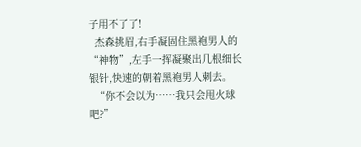子用不了了!
  杰森挑眉,右手凝固住黑袍男人的“神物”,左手一挥凝聚出几根细长银针,快速的朝着黑袍男人刺去。
  “你不会以为……我只会甩火球吧?”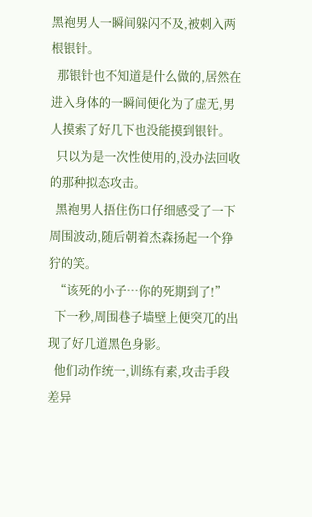黑袍男人一瞬间躲闪不及,被刺入两根银针。
  那银针也不知道是什么做的,居然在进入身体的一瞬间便化为了虚无,男人摸索了好几下也没能摸到银针。
  只以为是一次性使用的,没办法回收的那种拟态攻击。
  黑袍男人捂住伤口仔细感受了一下周围波动,随后朝着杰森扬起一个狰狞的笑。
  “该死的小子…你的死期到了!”
  下一秒,周围巷子墙壁上便突兀的出现了好几道黑色身影。
  他们动作统一,训练有素,攻击手段差异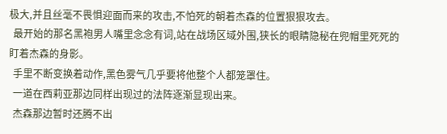极大,并且丝毫不畏惧迎面而来的攻击,不怕死的朝着杰森的位置狠狠攻去。
  最开始的那名黑袍男人嘴里念念有词,站在战场区域外围,狭长的眼睛隐秘在兜帽里死死的盯着杰森的身影。
  手里不断变换着动作,黑色雾气几乎要将他整个人都笼罩住。
  一道在西莉亚那边同样出现过的法阵逐渐显现出来。
  杰森那边暂时还腾不出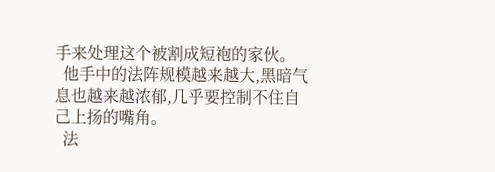手来处理这个被割成短袍的家伙。
  他手中的法阵规模越来越大,黑暗气息也越来越浓郁,几乎要控制不住自己上扬的嘴角。
  法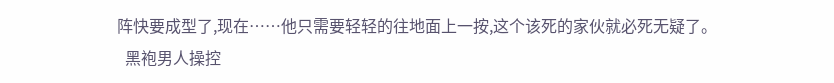阵快要成型了,现在……他只需要轻轻的往地面上一按,这个该死的家伙就必死无疑了。
  黑袍男人操控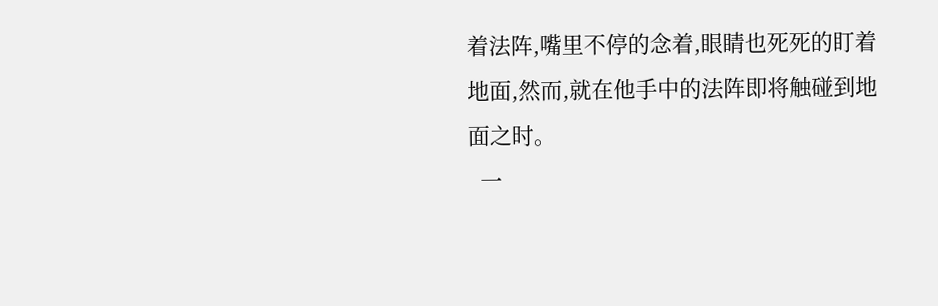着法阵,嘴里不停的念着,眼睛也死死的盯着地面,然而,就在他手中的法阵即将触碰到地面之时。
  一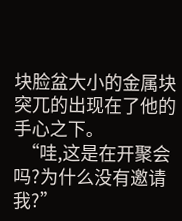块脸盆大小的金属块突兀的出现在了他的手心之下。
  “哇,这是在开聚会吗?为什么没有邀请我?”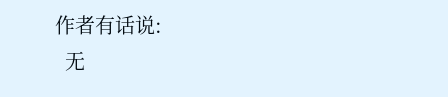作者有话说:
  无